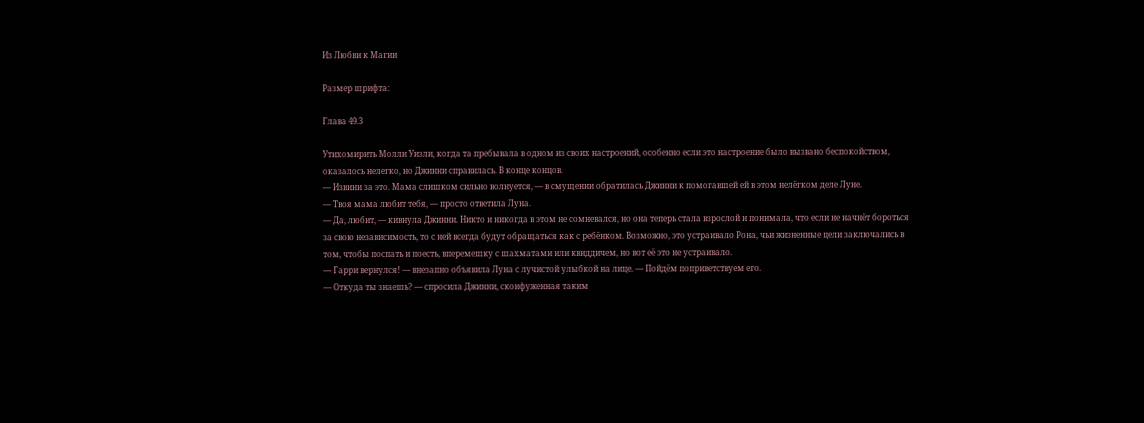Из Любви к Магии

Размер шрифта:

Глава 49.3

Утихомирить Молли Уизли, когда та пребывала в одном из своих настроений, особенно если это настроение было вызвано беспокойством, оказалось нелегко, но Джинни справилась. В конце концов.
— Извини за это. Мама слишком сильно волнуется, — в смущении обратилась Джинни к помогавшей ей в этом нелёгком деле Луне.
— Твоя мама любит тебя, — просто ответила Луна.
— Да, любит, — кивнула Джинни. Никто и никогда в этом не сомневался, но она теперь стала взрослой и понимала, что если не начнёт бороться за свою независимость, то с ней всегда будут обращаться как с ребёнком. Возможно, это устраивало Рона, чьи жизненные цели заключались в том, чтобы поспать и поесть, вперемешку с шахматами или квиддичем, но вот её это не устраивало.
— Гарри вернулся! — внезапно объявила Луна с лучистой улыбкой на лице. — Пойдём поприветствуем его.
— Откуда ты знаешь? — спросила Джинни, сконфуженная таким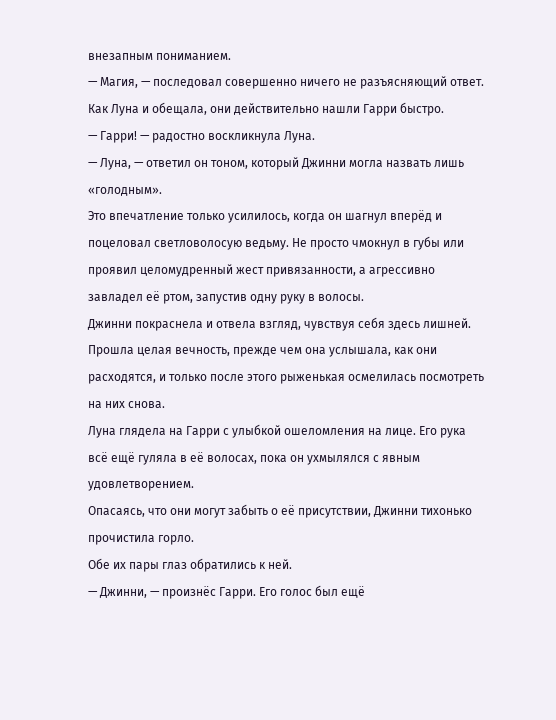внезапным пониманием.
— Магия, — последовал совершенно ничего не разъясняющий ответ.
Как Луна и обещала, они действительно нашли Гарри быстро.
— Гарри! — радостно воскликнула Луна.
— Луна, — ответил он тоном, который Джинни могла назвать лишь «голодным».
Это впечатление только усилилось, когда он шагнул вперёд и поцеловал светловолосую ведьму. Не просто чмокнул в губы или проявил целомудренный жест привязанности, а агрессивно завладел её ртом, запустив одну руку в волосы.
Джинни покраснела и отвела взгляд, чувствуя себя здесь лишней.
Прошла целая вечность, прежде чем она услышала, как они расходятся, и только после этого рыженькая осмелилась посмотреть на них снова.
Луна глядела на Гарри с улыбкой ошеломления на лице. Его рука всё ещё гуляла в её волосах, пока он ухмылялся с явным удовлетворением.
Опасаясь, что они могут забыть о её присутствии, Джинни тихонько прочистила горло.
Обе их пары глаз обратились к ней.
— Джинни, — произнёс Гарри. Его голос был ещё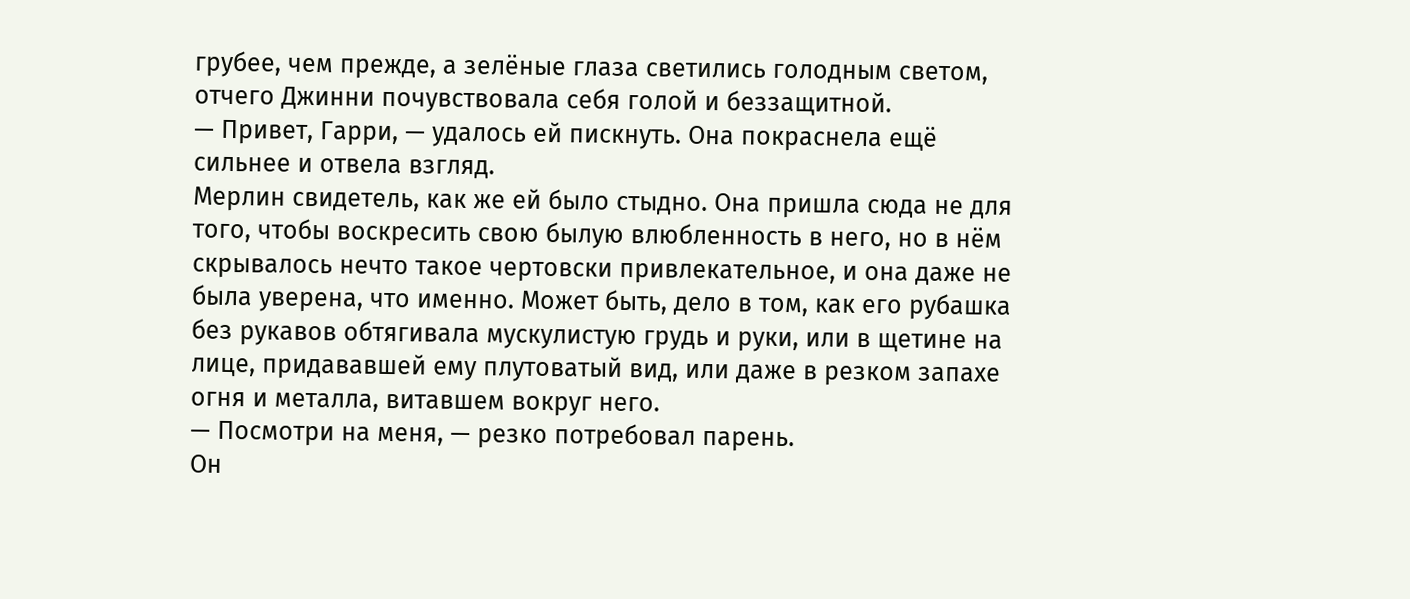грубее, чем прежде, а зелёные глаза светились голодным светом, отчего Джинни почувствовала себя голой и беззащитной.
— Привет, Гарри, — удалось ей пискнуть. Она покраснела ещё сильнее и отвела взгляд.
Мерлин свидетель, как же ей было стыдно. Она пришла сюда не для того, чтобы воскресить свою былую влюбленность в него, но в нём скрывалось нечто такое чертовски привлекательное, и она даже не была уверена, что именно. Может быть, дело в том, как его рубашка без рукавов обтягивала мускулистую грудь и руки, или в щетине на лице, придававшей ему плутоватый вид, или даже в резком запахе огня и металла, витавшем вокруг него.
— Посмотри на меня, — резко потребовал парень.
Он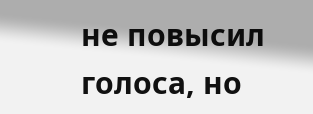не повысил голоса, но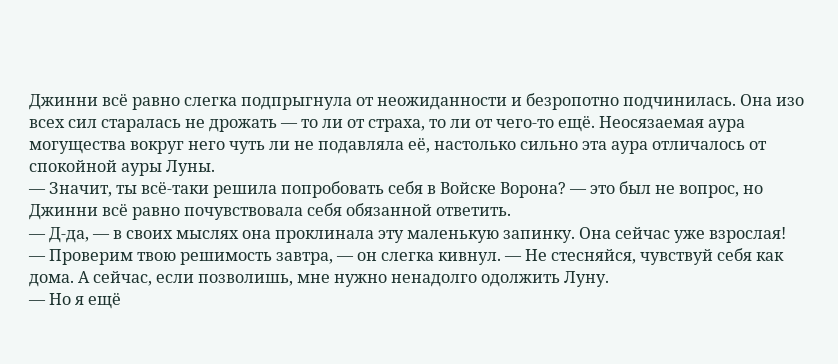Джинни всё равно слегка подпрыгнула от неожиданности и безропотно подчинилась. Она изо всех сил старалась не дрожать — то ли от страха, то ли от чего-то ещё. Неосязаемая аура могущества вокруг него чуть ли не подавляла её, настолько сильно эта аура отличалось от спокойной ауры Луны.
— Значит, ты всё-таки решила попробовать себя в Войске Ворона? — это был не вопрос, но Джинни всё равно почувствовала себя обязанной ответить.
— Д-да, — в своих мыслях она проклинала эту маленькую запинку. Она сейчас уже взрослая!
— Проверим твою решимость завтра, — он слегка кивнул. — Не стесняйся, чувствуй себя как дома. А сейчас, если позволишь, мне нужно ненадолго одолжить Луну.
— Но я ещё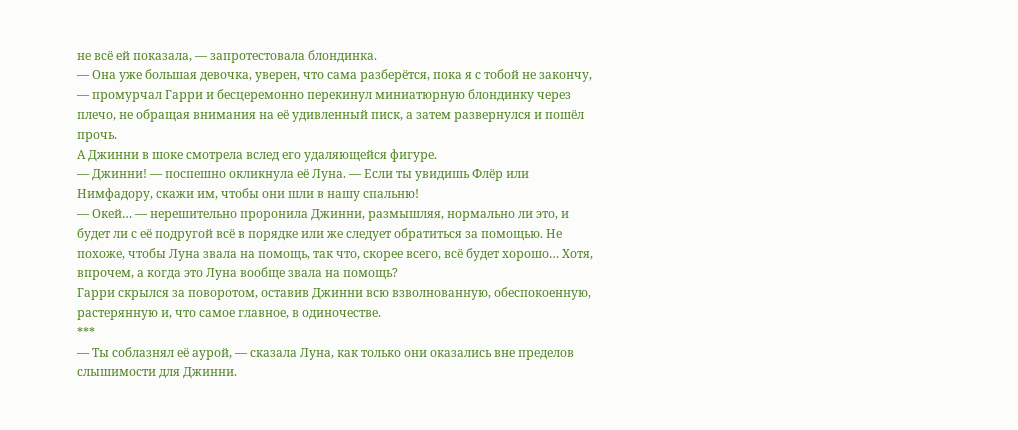не всё ей показала, — запротестовала блондинка.
— Она уже большая девочка, уверен, что сама разберётся, пока я с тобой не закончу, — промурчал Гарри и бесцеремонно перекинул миниатюрную блондинку через плечо, не обращая внимания на её удивленный писк, а затем развернулся и пошёл прочь.
А Джинни в шоке смотрела вслед его удаляющейся фигуре.
— Джинни! — поспешно окликнула её Луна. — Если ты увидишь Флёр или Нимфадору, скажи им, чтобы они шли в нашу спальню!
— Окей… — нерешительно проронила Джинни, размышляя, нормально ли это, и будет ли с её подругой всё в порядке или же следует обратиться за помощью. Не похоже, чтобы Луна звала на помощь, так что, скорее всего, всё будет хорошо… Хотя, впрочем, а когда это Луна вообще звала на помощь?
Гарри скрылся за поворотом, оставив Джинни всю взволнованную, обеспокоенную, растерянную и, что самое главное, в одиночестве.
***
— Ты соблазнял её аурой, — сказала Луна, как только они оказались вне пределов слышимости для Джинни.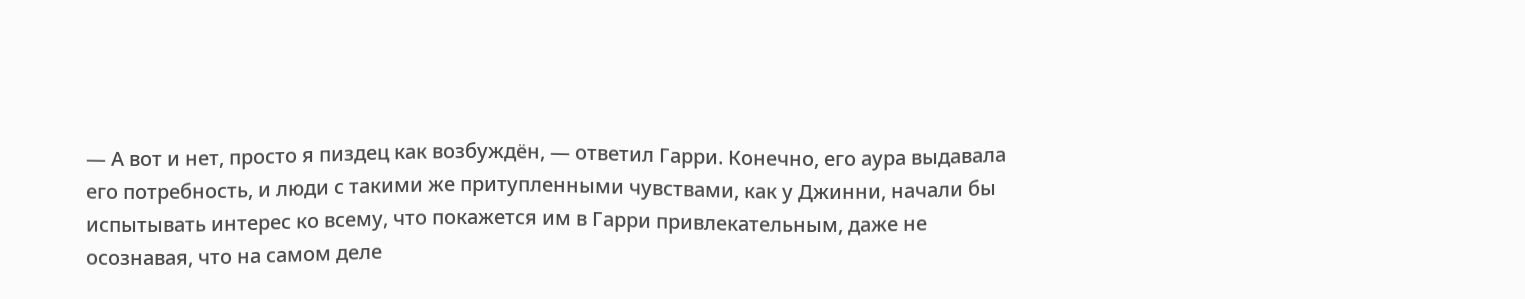— А вот и нет, просто я пиздец как возбуждён, — ответил Гарри. Конечно, его аура выдавала его потребность, и люди с такими же притупленными чувствами, как у Джинни, начали бы испытывать интерес ко всему, что покажется им в Гарри привлекательным, даже не осознавая, что на самом деле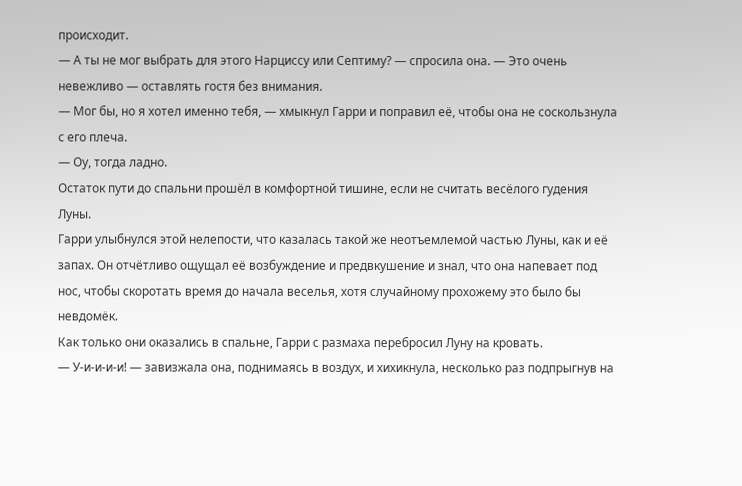происходит.
— А ты не мог выбрать для этого Нарциссу или Септиму? — спросила она. — Это очень невежливо — оставлять гостя без внимания.
— Мог бы, но я хотел именно тебя, — хмыкнул Гарри и поправил её, чтобы она не соскользнула с его плеча.
— Оу, тогда ладно.
Остаток пути до спальни прошёл в комфортной тишине, если не считать весёлого гудения Луны.
Гарри улыбнулся этой нелепости, что казалась такой же неотъемлемой частью Луны, как и её запах. Он отчётливо ощущал её возбуждение и предвкушение и знал, что она напевает под нос, чтобы скоротать время до начала веселья, хотя случайному прохожему это было бы невдомёк.
Как только они оказались в спальне, Гарри с размаха перебросил Луну на кровать.
— У-и-и-и-и! — завизжала она, поднимаясь в воздух, и хихикнула, несколько раз подпрыгнув на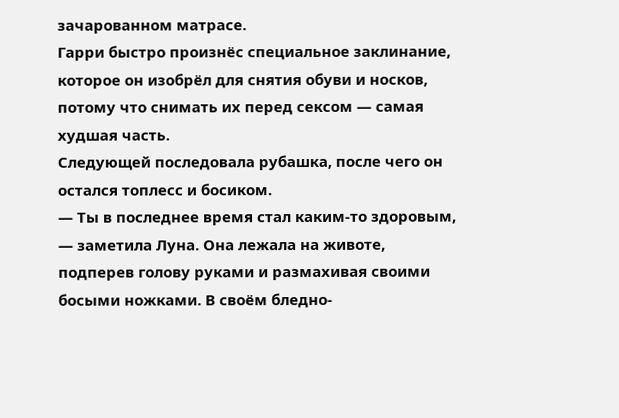зачарованном матрасе.
Гарри быстро произнёс специальное заклинание, которое он изобрёл для снятия обуви и носков, потому что снимать их перед сексом — самая худшая часть.
Следующей последовала рубашка, после чего он остался топлесс и босиком.
— Ты в последнее время стал каким-то здоровым, — заметила Луна. Она лежала на животе, подперев голову руками и размахивая своими босыми ножками. В своём бледно-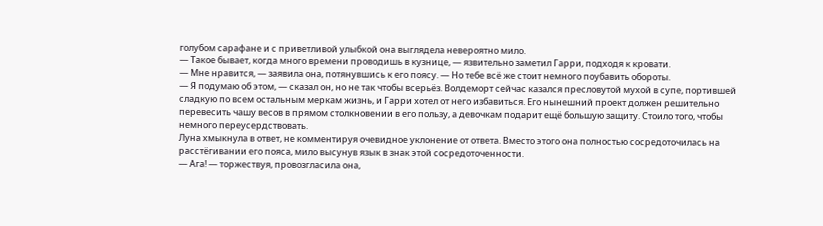голубом сарафане и с приветливой улыбкой она выглядела невероятно мило.
— Такое бывает, когда много времени проводишь в кузнице, — язвительно заметил Гарри, подходя к кровати.
— Мне нравится, — заявила она, потянувшись к его поясу. — Но тебе всё же стоит немного поубавить обороты.
— Я подумаю об этом, — сказал он, но не так чтобы всерьёз. Волдеморт сейчас казался пресловутой мухой в супе, портившей сладкую по всем остальным меркам жизнь, и Гарри хотел от него избавиться. Его нынешний проект должен решительно перевесить чашу весов в прямом столкновении в его пользу, а девочкам подарит ещё большую защиту. Стоило того, чтобы немного переусердствовать.
Луна хмыкнула в ответ, не комментируя очевидное уклонение от ответа. Вместо этого она полностью сосредоточилась на расстёгивании его пояса, мило высунув язык в знак этой сосредоточенности.
— Ага! — торжествуя, провозгласила она,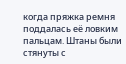когда пряжка ремня поддалась её ловким пальцам. Штаны были стянуты с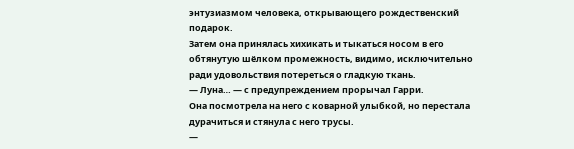энтузиазмом человека, открывающего рождественский подарок.
Затем она принялась хихикать и тыкаться носом в его обтянутую шёлком промежность, видимо, исключительно ради удовольствия потереться о гладкую ткань.
— Луна… — с предупреждением прорычал Гарри.
Она посмотрела на него с коварной улыбкой, но перестала дурачиться и стянула с него трусы.
—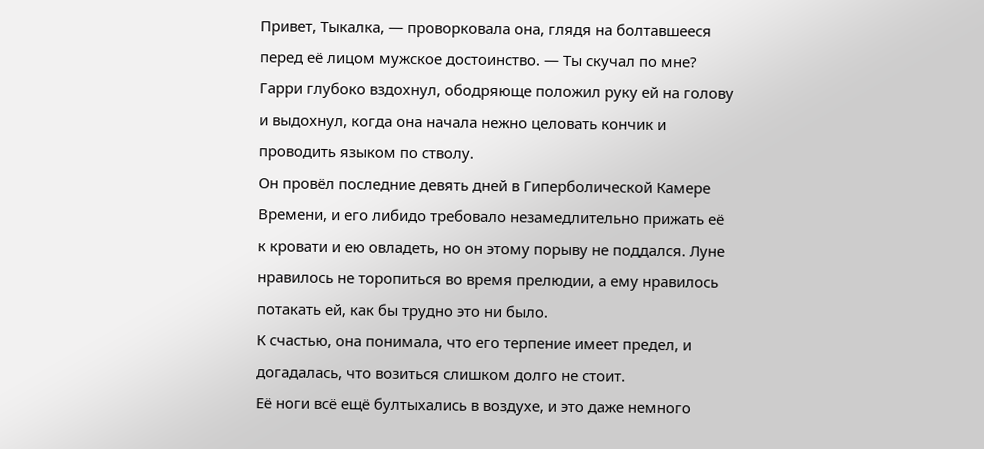Привет, Тыкалка, — проворковала она, глядя на болтавшееся перед её лицом мужское достоинство. — Ты скучал по мне?
Гарри глубоко вздохнул, ободряюще положил руку ей на голову и выдохнул, когда она начала нежно целовать кончик и проводить языком по стволу.
Он провёл последние девять дней в Гиперболической Камере Времени, и его либидо требовало незамедлительно прижать её к кровати и ею овладеть, но он этому порыву не поддался. Луне нравилось не торопиться во время прелюдии, а ему нравилось потакать ей, как бы трудно это ни было.
К счастью, она понимала, что его терпение имеет предел, и догадалась, что возиться слишком долго не стоит.
Её ноги всё ещё бултыхались в воздухе, и это даже немного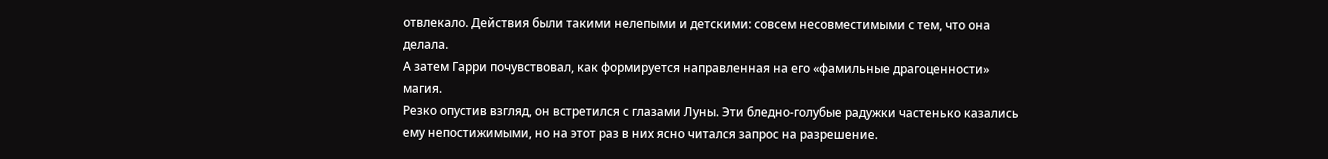отвлекало. Действия были такими нелепыми и детскими: совсем несовместимыми с тем, что она делала.
А затем Гарри почувствовал, как формируется направленная на его «фамильные драгоценности» магия.
Резко опустив взгляд, он встретился с глазами Луны. Эти бледно-голубые радужки частенько казались ему непостижимыми, но на этот раз в них ясно читался запрос на разрешение.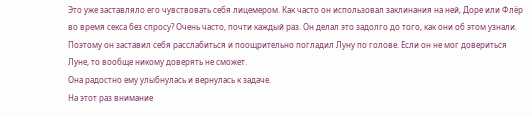Это уже заставляло его чувствовать себя лицемером. Как часто он использовал заклинания на ней, Доре или Флёр во время секса без спросу? Очень часто, почти каждый раз. Он делал это задолго до того, как они об этом узнали.
Поэтому он заставил себя расслабиться и поощрительно погладил Луну по голове. Если он не мог довериться Луне, то вообще никому доверять не сможет.
Она радостно ему улыбнулась и вернулась к задаче.
На этот раз внимание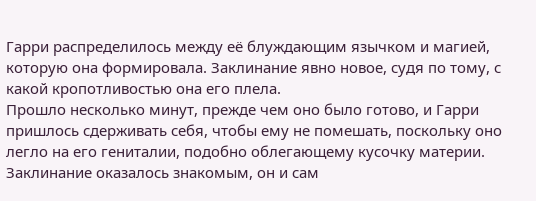Гарри распределилось между её блуждающим язычком и магией, которую она формировала. Заклинание явно новое, судя по тому, с какой кропотливостью она его плела.
Прошло несколько минут, прежде чем оно было готово, и Гарри пришлось сдерживать себя, чтобы ему не помешать, поскольку оно легло на его гениталии, подобно облегающему кусочку материи. Заклинание оказалось знакомым, он и сам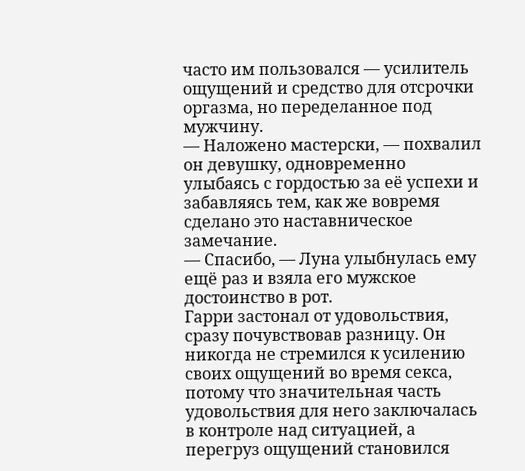часто им пользовался — усилитель ощущений и средство для отсрочки оргазма, но переделанное под мужчину.
— Наложено мастерски, — похвалил он девушку, одновременно улыбаясь с гордостью за её успехи и забавляясь тем, как же вовремя сделано это наставническое замечание.
— Спасибо, — Луна улыбнулась ему ещё раз и взяла его мужское достоинство в рот.
Гарри застонал от удовольствия, сразу почувствовав разницу. Он никогда не стремился к усилению своих ощущений во время секса, потому что значительная часть удовольствия для него заключалась в контроле над ситуацией, а перегруз ощущений становился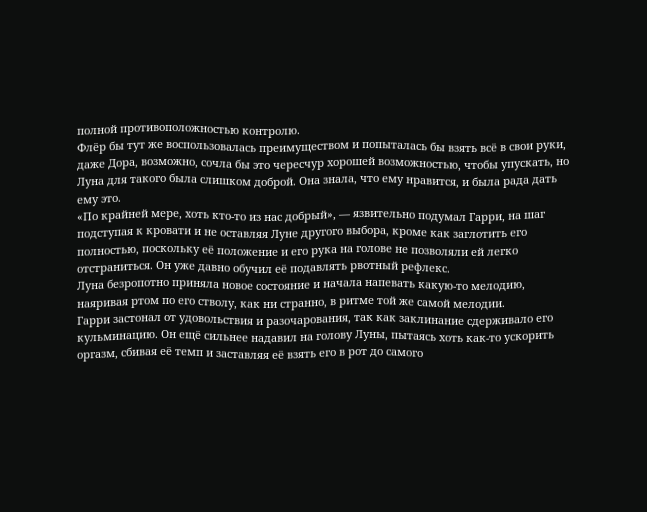полной противоположностью контролю.
Флёр бы тут же воспользовалась преимуществом и попыталась бы взять всё в свои руки, даже Дора, возможно, сочла бы это чересчур хорошей возможностью, чтобы упускать, но Луна для такого была слишком доброй. Она знала, что ему нравится, и была рада дать ему это.
«По крайней мере, хоть кто-то из нас добрый», — язвительно подумал Гарри, на шаг подступая к кровати и не оставляя Луне другого выбора, кроме как заглотить его полностью, поскольку её положение и его рука на голове не позволяли ей легко отстраниться. Он уже давно обучил её подавлять рвотный рефлекс.
Луна безропотно приняла новое состояние и начала напевать какую-то мелодию, наяривая ртом по его стволу, как ни странно, в ритме той же самой мелодии.
Гарри застонал от удовольствия и разочарования, так как заклинание сдерживало его кульминацию. Он ещё сильнее надавил на голову Луны, пытаясь хоть как-то ускорить оргазм, сбивая её темп и заставляя её взять его в рот до самого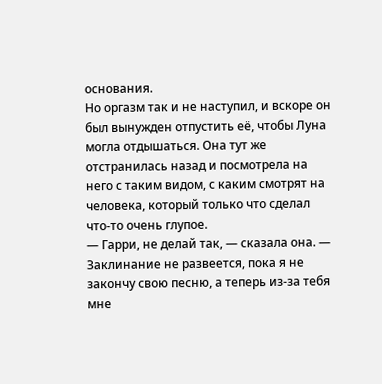основания.
Но оргазм так и не наступил, и вскоре он был вынужден отпустить её, чтобы Луна могла отдышаться. Она тут же отстранилась назад и посмотрела на него с таким видом, с каким смотрят на человека, который только что сделал что-то очень глупое.
— Гарри, не делай так, — сказала она. — Заклинание не развеется, пока я не закончу свою песню, а теперь из-за тебя мне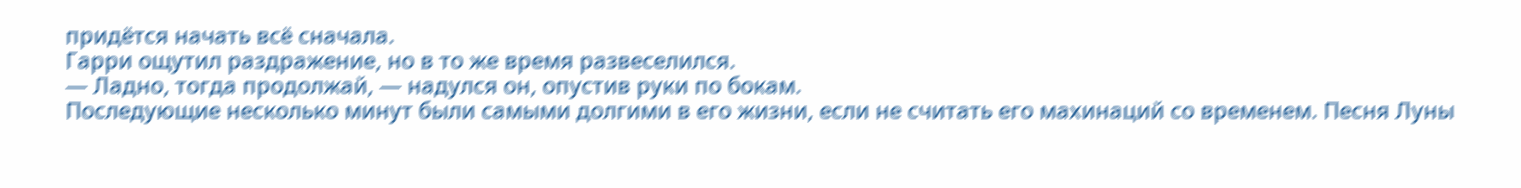придётся начать всё сначала.
Гарри ощутил раздражение, но в то же время развеселился.
— Ладно, тогда продолжай, — надулся он, опустив руки по бокам.
Последующие несколько минут были самыми долгими в его жизни, если не считать его махинаций со временем. Песня Луны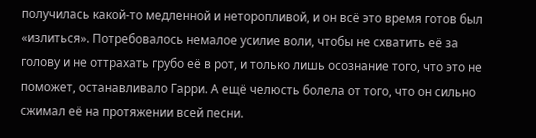получилась какой-то медленной и неторопливой, и он всё это время готов был «излиться». Потребовалось немалое усилие воли, чтобы не схватить её за голову и не оттрахать грубо её в рот, и только лишь осознание того, что это не поможет, останавливало Гарри. А ещё челюсть болела от того, что он сильно сжимал её на протяжении всей песни.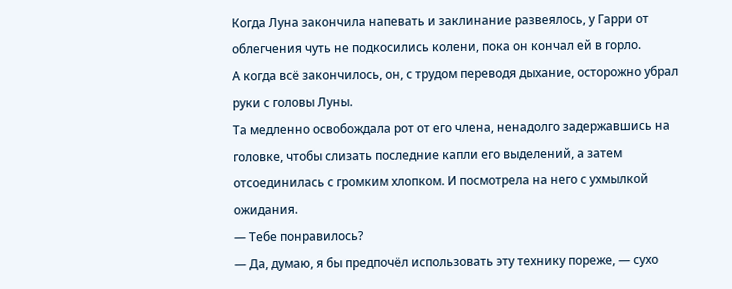Когда Луна закончила напевать и заклинание развеялось, у Гарри от облегчения чуть не подкосились колени, пока он кончал ей в горло.
А когда всё закончилось, он, с трудом переводя дыхание, осторожно убрал руки с головы Луны.
Та медленно освобождала рот от его члена, ненадолго задержавшись на головке, чтобы слизать последние капли его выделений, а затем отсоединилась с громким хлопком. И посмотрела на него с ухмылкой ожидания.
— Тебе понравилось?
— Да, думаю, я бы предпочёл использовать эту технику пореже, — сухо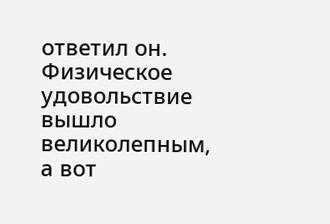ответил он. Физическое удовольствие вышло великолепным, а вот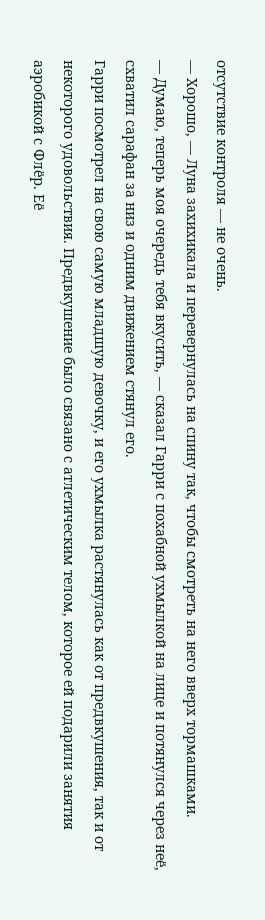отсутствие контроля — не очень.
— Хорошо, — Луна захихикала и перевернулась на спину так, чтобы смотреть на него вверх тормашками.
— Думаю, теперь моя очередь тебя вкусить, — сказал Гарри с похабной ухмылкой на лице и потянулся через неё, схватил сарафан за низ и одним движением стянул его.
Гарри посмотрел на свою самую младшую девочку, и его ухмылка растянулась как от предвкушения, так и от некоторого удовольствия. Предвкушение было связано с атлетическим телом, которое ей подарили занятия аэробикой с Флёр. Её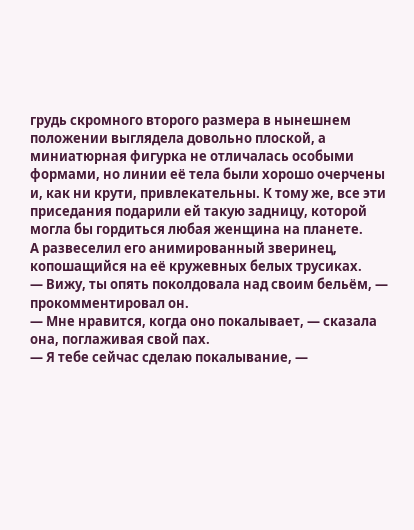грудь скромного второго размера в нынешнем положении выглядела довольно плоской, а миниатюрная фигурка не отличалась особыми формами, но линии её тела были хорошо очерчены и, как ни крути, привлекательны. К тому же, все эти приседания подарили ей такую задницу, которой могла бы гордиться любая женщина на планете.
А развеселил его анимированный зверинец, копошащийся на её кружевных белых трусиках.
— Вижу, ты опять поколдовала над своим бельём, — прокомментировал он.
— Мне нравится, когда оно покалывает, — сказала она, поглаживая свой пах.
— Я тебе сейчас сделаю покалывание, —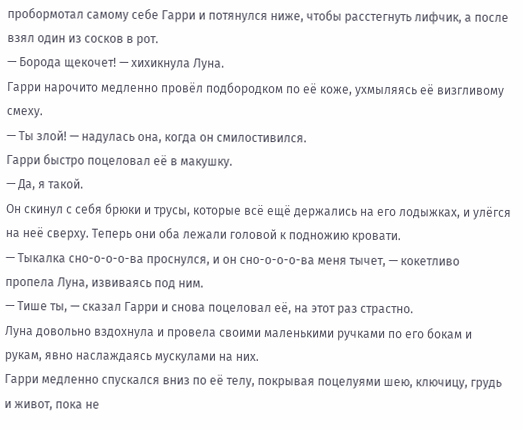пробормотал самому себе Гарри и потянулся ниже, чтобы расстегнуть лифчик, а после взял один из сосков в рот.
— Борода щекочет! — хихикнула Луна.
Гарри нарочито медленно провёл подбородком по её коже, ухмыляясь её визгливому смеху.
— Ты злой! — надулась она, когда он смилостивился.
Гарри быстро поцеловал её в макушку.
— Да, я такой.
Он скинул с себя брюки и трусы, которые всё ещё держались на его лодыжках, и улёгся на неё сверху. Теперь они оба лежали головой к подножию кровати.
— Тыкалка сно-о-о-о-ва проснулся, и он сно-о-о-о-ва меня тычет, — кокетливо пропела Луна, извиваясь под ним.
— Тише ты, — сказал Гарри и снова поцеловал её, на этот раз страстно.
Луна довольно вздохнула и провела своими маленькими ручками по его бокам и рукам, явно наслаждаясь мускулами на них.
Гарри медленно спускался вниз по её телу, покрывая поцелуями шею, ключицу, грудь и живот, пока не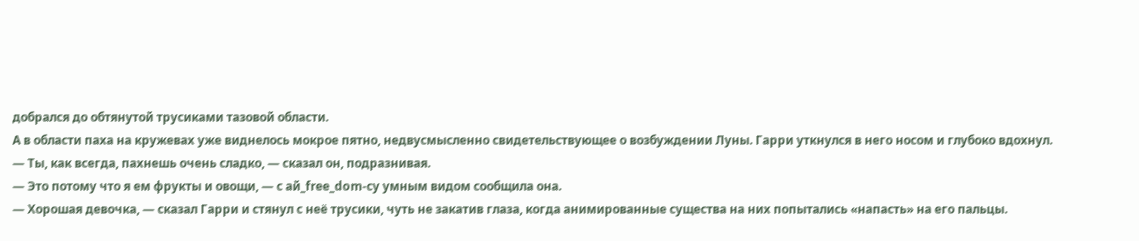добрался до обтянутой трусиками тазовой области.
А в области паха на кружевах уже виднелось мокрое пятно, недвусмысленно свидетельствующее о возбуждении Луны. Гарри уткнулся в него носом и глубоко вдохнул.
— Ты, как всегда, пахнешь очень сладко, — сказал он, подразнивая.
— Это потому что я ем фрукты и овощи, — с ай_free_dom-cy умным видом сообщила она.
— Хорошая девочка, — сказал Гарри и стянул с неё трусики, чуть не закатив глаза, когда анимированные существа на них попытались «напасть» на его пальцы.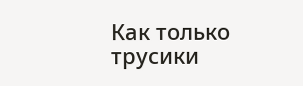Как только трусики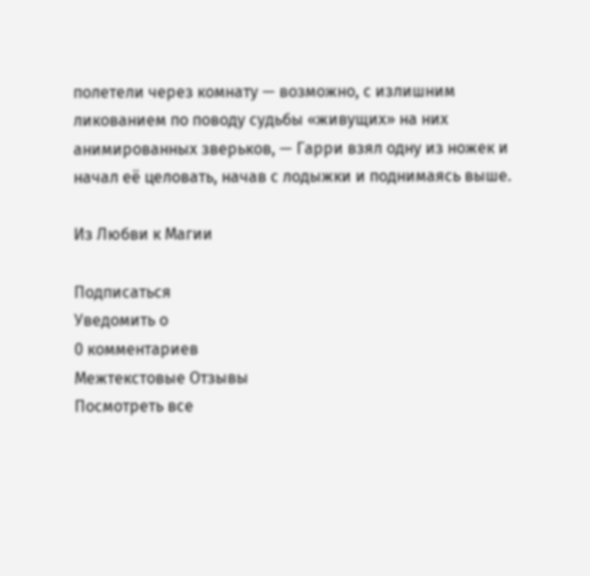полетели через комнату — возможно, с излишним ликованием по поводу судьбы «живущих» на них анимированных зверьков, — Гарри взял одну из ножек и начал её целовать, начав с лодыжки и поднимаясь выше.

Из Любви к Магии

Подписаться
Уведомить о
0 комментариев
Межтекстовые Отзывы
Посмотреть все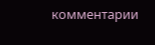комментарии